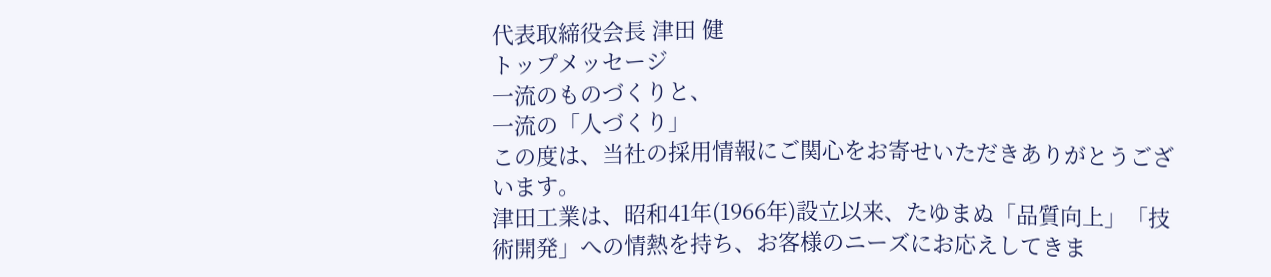代表取締役会長 津田 健
トップメッセージ
一流のものづくりと、
一流の「人づくり」
この度は、当社の採用情報にご関心をお寄せいただきありがとうございます。
津田工業は、昭和41年(1966年)設立以来、たゆまぬ「品質向上」「技術開発」への情熱を持ち、お客様のニーズにお応えしてきま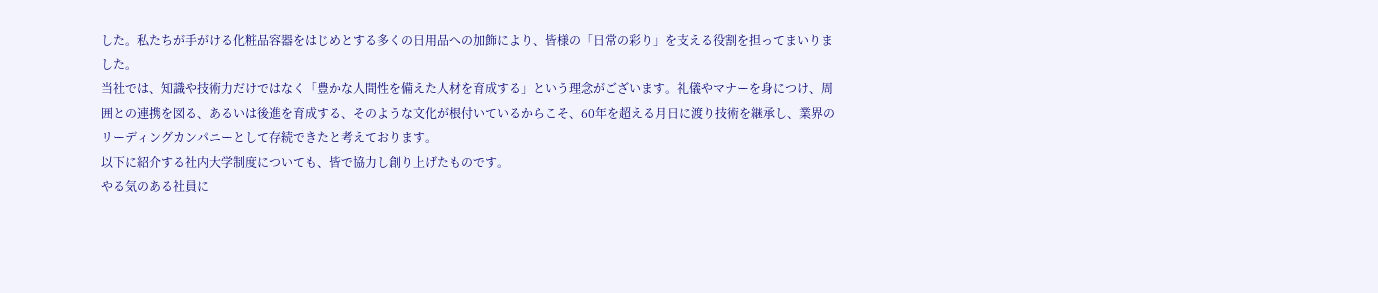した。私たちが手がける化粧品容器をはじめとする多くの日用品への加飾により、皆様の「日常の彩り」を支える役割を担ってまいりました。
当社では、知識や技術力だけではなく「豊かな人間性を備えた人材を育成する」という理念がございます。礼儀やマナーを身につけ、周囲との連携を図る、あるいは後進を育成する、そのような文化が根付いているからこそ、60年を超える月日に渡り技術を継承し、業界のリーディングカンパニーとして存続できたと考えております。
以下に紹介する社内大学制度についても、皆で協力し創り上げたものです。
やる気のある社員に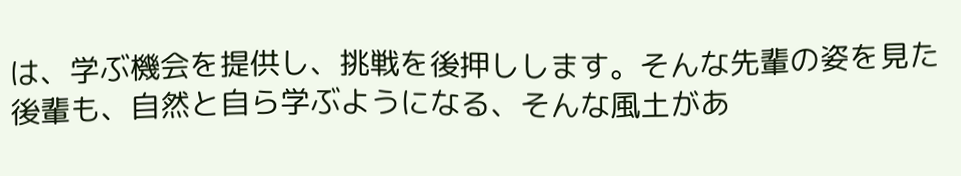は、学ぶ機会を提供し、挑戦を後押しします。そんな先輩の姿を見た後輩も、自然と自ら学ぶようになる、そんな風土があ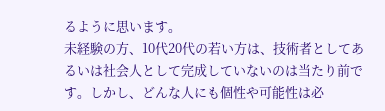るように思います。
未経験の方、10代20代の若い方は、技術者としてあるいは社会人として完成していないのは当たり前です。しかし、どんな人にも個性や可能性は必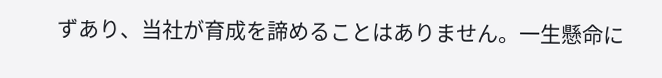ずあり、当社が育成を諦めることはありません。一生懸命に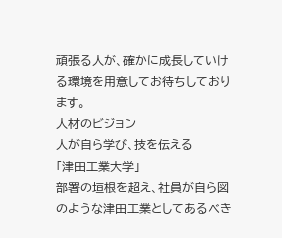頑張る人が、確かに成長していける環境を用意してお待ちしております。
人材のビジョン
人が自ら学び、技を伝える
「津田工業大学」
部署の垣根を超え、社員が自ら図のような津田工業としてあるべき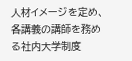人材イメージを定め、各講義の講師を務める社内大学制度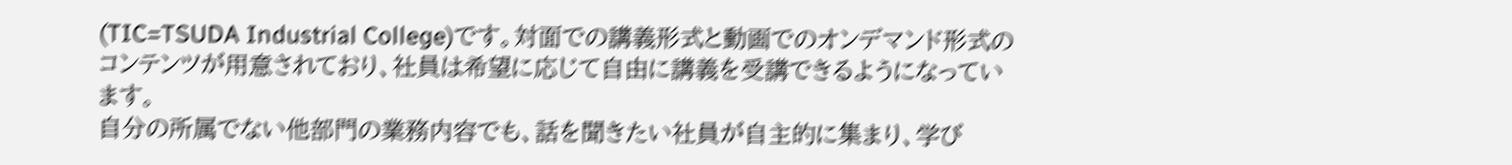(TIC=TSUDA Industrial College)です。対面での講義形式と動画でのオンデマンド形式のコンテンツが用意されており、社員は希望に応じて自由に講義を受講できるようになっています。
自分の所属でない他部門の業務内容でも、話を聞きたい社員が自主的に集まり、学び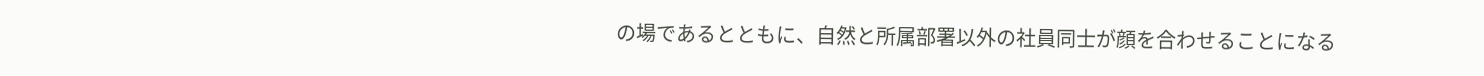の場であるとともに、自然と所属部署以外の社員同士が顔を合わせることになる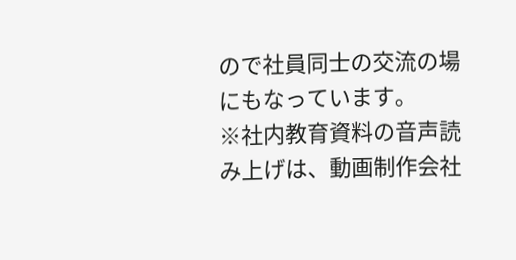ので社員同士の交流の場にもなっています。
※社内教育資料の音声読み上げは、動画制作会社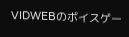VIDWEBのボイスゲー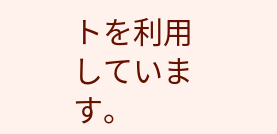トを利用しています。